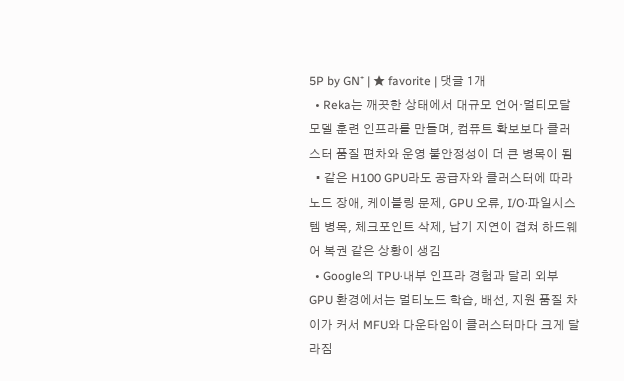5P by GN⁺ | ★ favorite | 댓글 1개
  • Reka는 깨끗한 상태에서 대규모 언어·멀티모달 모델 훈련 인프라를 만들며, 컴퓨트 확보보다 클러스터 품질 편차와 운영 불안정성이 더 큰 병목이 됨
  • 같은 H100 GPU라도 공급자와 클러스터에 따라 노드 장애, 케이블링 문제, GPU 오류, I/O·파일시스템 병목, 체크포인트 삭제, 납기 지연이 겹쳐 하드웨어 복권 같은 상황이 생김
  • Google의 TPU·내부 인프라 경험과 달리 외부 GPU 환경에서는 멀티노드 학습, 배선, 지원 품질 차이가 커서 MFU와 다운타임이 클러스터마다 크게 달라짐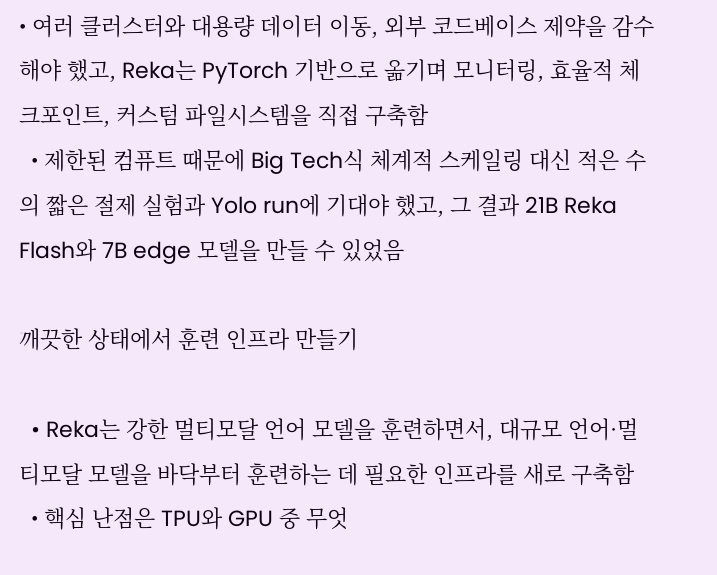• 여러 클러스터와 대용량 데이터 이동, 외부 코드베이스 제약을 감수해야 했고, Reka는 PyTorch 기반으로 옮기며 모니터링, 효율적 체크포인트, 커스텀 파일시스템을 직접 구축함
  • 제한된 컴퓨트 때문에 Big Tech식 체계적 스케일링 대신 적은 수의 짧은 절제 실험과 Yolo run에 기대야 했고, 그 결과 21B Reka Flash와 7B edge 모델을 만들 수 있었음

깨끗한 상태에서 훈련 인프라 만들기

  • Reka는 강한 멀티모달 언어 모델을 훈련하면서, 대규모 언어·멀티모달 모델을 바닥부터 훈련하는 데 필요한 인프라를 새로 구축함
  • 핵심 난점은 TPU와 GPU 중 무엇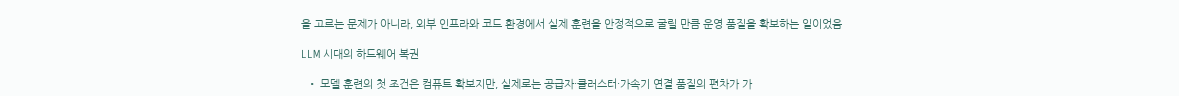을 고르는 문제가 아니라, 외부 인프라와 코드 환경에서 실제 훈련을 안정적으로 굴릴 만큼 운영 품질을 확보하는 일이었음

LLM 시대의 하드웨어 복권

  • 모델 훈련의 첫 조건은 컴퓨트 확보지만, 실제로는 공급자·클러스터·가속기 연결 품질의 편차가 가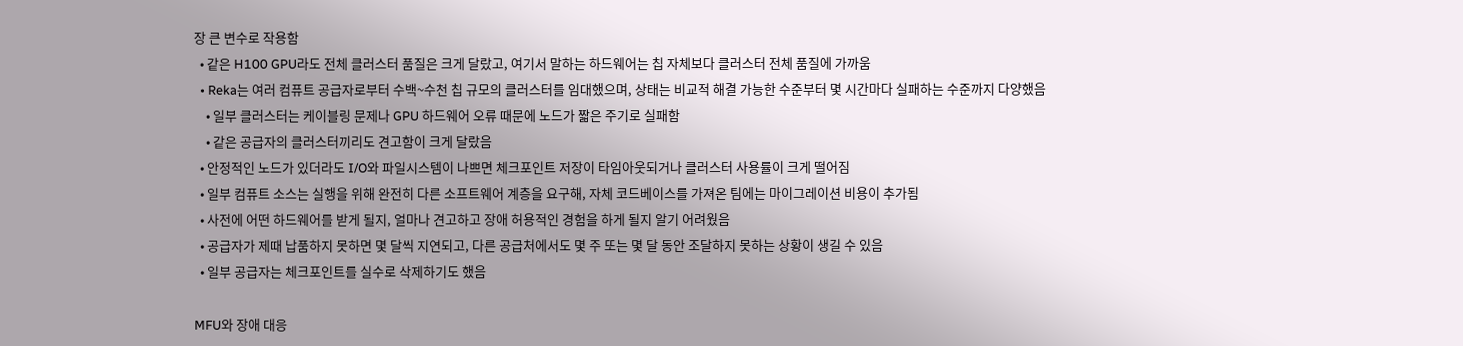장 큰 변수로 작용함
  • 같은 H100 GPU라도 전체 클러스터 품질은 크게 달랐고, 여기서 말하는 하드웨어는 칩 자체보다 클러스터 전체 품질에 가까움
  • Reka는 여러 컴퓨트 공급자로부터 수백~수천 칩 규모의 클러스터를 임대했으며, 상태는 비교적 해결 가능한 수준부터 몇 시간마다 실패하는 수준까지 다양했음
    • 일부 클러스터는 케이블링 문제나 GPU 하드웨어 오류 때문에 노드가 짧은 주기로 실패함
    • 같은 공급자의 클러스터끼리도 견고함이 크게 달랐음
  • 안정적인 노드가 있더라도 I/O와 파일시스템이 나쁘면 체크포인트 저장이 타임아웃되거나 클러스터 사용률이 크게 떨어짐
  • 일부 컴퓨트 소스는 실행을 위해 완전히 다른 소프트웨어 계층을 요구해, 자체 코드베이스를 가져온 팀에는 마이그레이션 비용이 추가됨
  • 사전에 어떤 하드웨어를 받게 될지, 얼마나 견고하고 장애 허용적인 경험을 하게 될지 알기 어려웠음
  • 공급자가 제때 납품하지 못하면 몇 달씩 지연되고, 다른 공급처에서도 몇 주 또는 몇 달 동안 조달하지 못하는 상황이 생길 수 있음
  • 일부 공급자는 체크포인트를 실수로 삭제하기도 했음

MFU와 장애 대응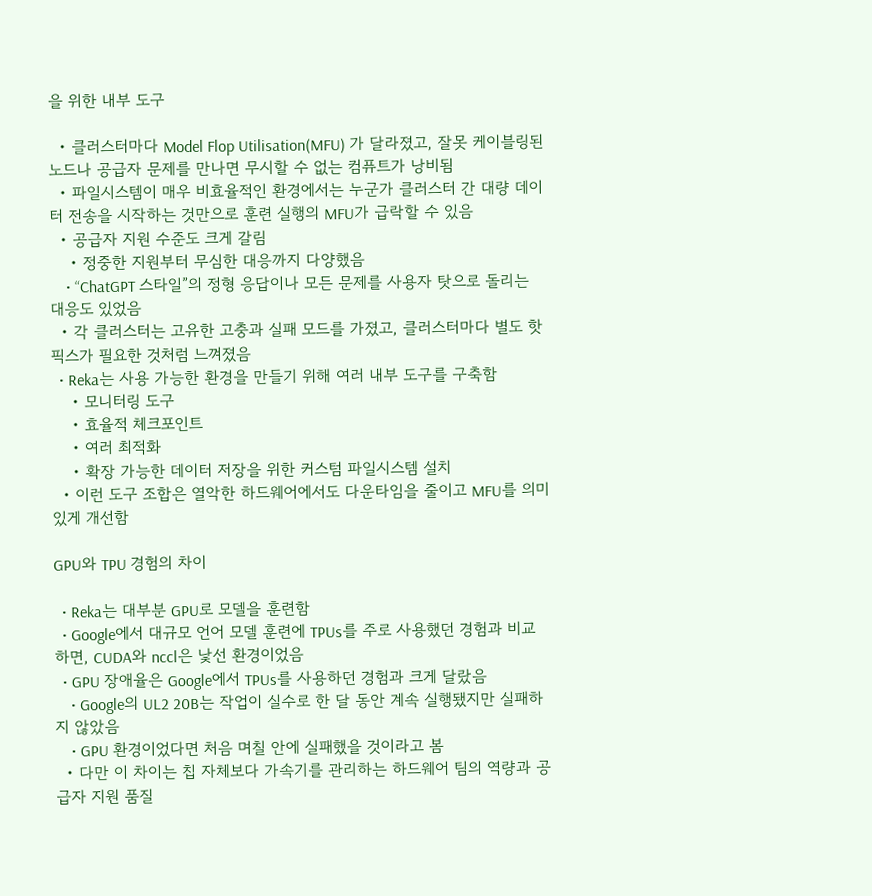을 위한 내부 도구

  • 클러스터마다 Model Flop Utilisation(MFU) 가 달라졌고, 잘못 케이블링된 노드나 공급자 문제를 만나면 무시할 수 없는 컴퓨트가 낭비됨
  • 파일시스템이 매우 비효율적인 환경에서는 누군가 클러스터 간 대량 데이터 전송을 시작하는 것만으로 훈련 실행의 MFU가 급락할 수 있음
  • 공급자 지원 수준도 크게 갈림
    • 정중한 지원부터 무심한 대응까지 다양했음
    • “ChatGPT 스타일”의 정형 응답이나 모든 문제를 사용자 탓으로 돌리는 대응도 있었음
  • 각 클러스터는 고유한 고충과 실패 모드를 가졌고, 클러스터마다 별도 핫픽스가 필요한 것처럼 느껴졌음
  • Reka는 사용 가능한 환경을 만들기 위해 여러 내부 도구를 구축함
    • 모니터링 도구
    • 효율적 체크포인트
    • 여러 최적화
    • 확장 가능한 데이터 저장을 위한 커스텀 파일시스템 설치
  • 이런 도구 조합은 열악한 하드웨어에서도 다운타임을 줄이고 MFU를 의미 있게 개선함

GPU와 TPU 경험의 차이

  • Reka는 대부분 GPU로 모델을 훈련함
  • Google에서 대규모 언어 모델 훈련에 TPUs를 주로 사용했던 경험과 비교하면, CUDA와 nccl은 낯선 환경이었음
  • GPU 장애율은 Google에서 TPUs를 사용하던 경험과 크게 달랐음
    • Google의 UL2 20B는 작업이 실수로 한 달 동안 계속 실행됐지만 실패하지 않았음
    • GPU 환경이었다면 처음 며칠 안에 실패했을 것이라고 봄
  • 다만 이 차이는 칩 자체보다 가속기를 관리하는 하드웨어 팀의 역량과 공급자 지원 품질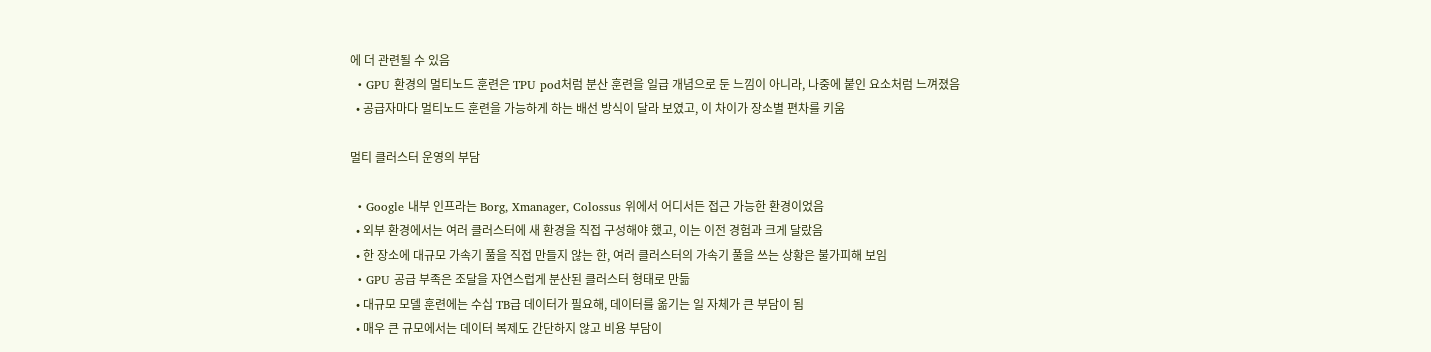에 더 관련될 수 있음
  • GPU 환경의 멀티노드 훈련은 TPU pod처럼 분산 훈련을 일급 개념으로 둔 느낌이 아니라, 나중에 붙인 요소처럼 느껴졌음
  • 공급자마다 멀티노드 훈련을 가능하게 하는 배선 방식이 달라 보였고, 이 차이가 장소별 편차를 키움

멀티 클러스터 운영의 부담

  • Google 내부 인프라는 Borg, Xmanager, Colossus 위에서 어디서든 접근 가능한 환경이었음
  • 외부 환경에서는 여러 클러스터에 새 환경을 직접 구성해야 했고, 이는 이전 경험과 크게 달랐음
  • 한 장소에 대규모 가속기 풀을 직접 만들지 않는 한, 여러 클러스터의 가속기 풀을 쓰는 상황은 불가피해 보임
  • GPU 공급 부족은 조달을 자연스럽게 분산된 클러스터 형태로 만듦
  • 대규모 모델 훈련에는 수십 TB급 데이터가 필요해, 데이터를 옮기는 일 자체가 큰 부담이 됨
  • 매우 큰 규모에서는 데이터 복제도 간단하지 않고 비용 부담이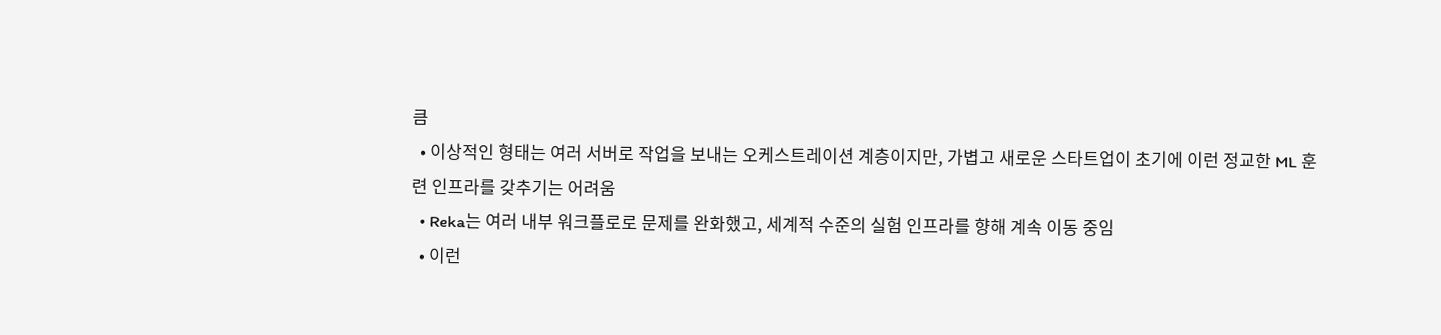큼
  • 이상적인 형태는 여러 서버로 작업을 보내는 오케스트레이션 계층이지만, 가볍고 새로운 스타트업이 초기에 이런 정교한 ML 훈련 인프라를 갖추기는 어려움
  • Reka는 여러 내부 워크플로로 문제를 완화했고, 세계적 수준의 실험 인프라를 향해 계속 이동 중임
  • 이런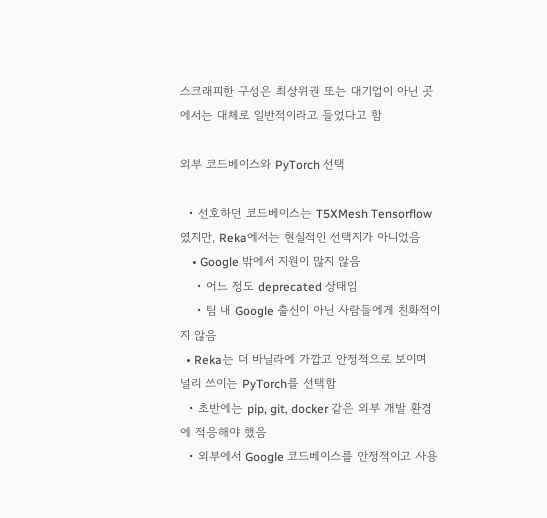스크래피한 구성은 최상위권 또는 대기업이 아닌 곳에서는 대체로 일반적이라고 들었다고 함

외부 코드베이스와 PyTorch 선택

  • 선호하던 코드베이스는 T5XMesh Tensorflow였지만, Reka에서는 현실적인 선택지가 아니었음
    • Google 밖에서 지원이 많지 않음
    • 어느 정도 deprecated 상태임
    • 팀 내 Google 출신이 아닌 사람들에게 친화적이지 않음
  • Reka는 더 바닐라에 가깝고 안정적으로 보이며 널리 쓰이는 PyTorch를 선택함
  • 초반에는 pip, git, docker 같은 외부 개발 환경에 적응해야 했음
  • 외부에서 Google 코드베이스를 안정적이고 사용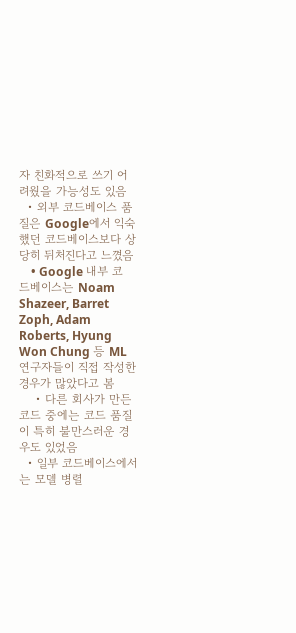자 친화적으로 쓰기 어려웠을 가능성도 있음
  • 외부 코드베이스 품질은 Google에서 익숙했던 코드베이스보다 상당히 뒤처진다고 느꼈음
    • Google 내부 코드베이스는 Noam Shazeer, Barret Zoph, Adam Roberts, Hyung Won Chung 등 ML 연구자들이 직접 작성한 경우가 많았다고 봄
    • 다른 회사가 만든 코드 중에는 코드 품질이 특히 불만스러운 경우도 있었음
  • 일부 코드베이스에서는 모델 병렬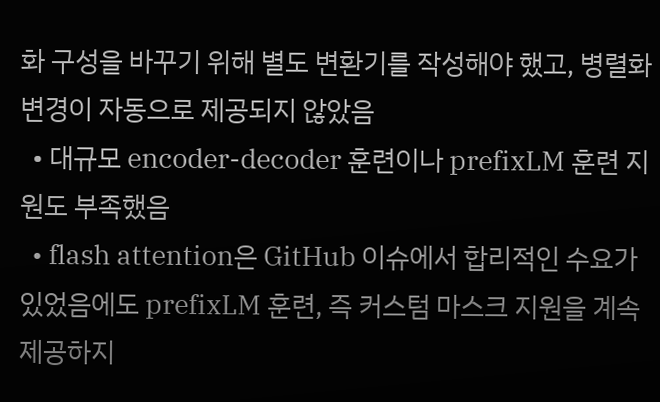화 구성을 바꾸기 위해 별도 변환기를 작성해야 했고, 병렬화 변경이 자동으로 제공되지 않았음
  • 대규모 encoder-decoder 훈련이나 prefixLM 훈련 지원도 부족했음
  • flash attention은 GitHub 이슈에서 합리적인 수요가 있었음에도 prefixLM 훈련, 즉 커스텀 마스크 지원을 계속 제공하지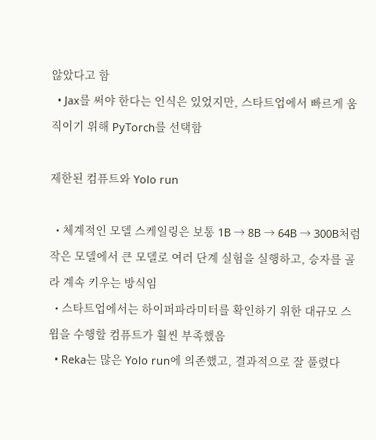않았다고 함
  • Jax를 써야 한다는 인식은 있었지만, 스타트업에서 빠르게 움직이기 위해 PyTorch를 선택함

제한된 컴퓨트와 Yolo run

  • 체계적인 모델 스케일링은 보통 1B → 8B → 64B → 300B처럼 작은 모델에서 큰 모델로 여러 단계 실험을 실행하고, 승자를 골라 계속 키우는 방식임
  • 스타트업에서는 하이퍼파라미터를 확인하기 위한 대규모 스윕을 수행할 컴퓨트가 훨씬 부족했음
  • Reka는 많은 Yolo run에 의존했고, 결과적으로 잘 풀렸다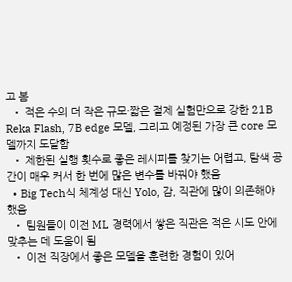고 봄
  • 적은 수의 더 작은 규모·짧은 절제 실험만으로 강한 21B Reka Flash, 7B edge 모델, 그리고 예정된 가장 큰 core 모델까지 도달함
  • 제한된 실행 횟수로 좋은 레시피를 찾기는 어렵고, 탐색 공간이 매우 커서 한 번에 많은 변수를 바꿔야 했음
  • Big Tech식 체계성 대신 Yolo, 감, 직관에 많이 의존해야 했음
  • 팀원들이 이전 ML 경력에서 쌓은 직관은 적은 시도 안에 맞추는 데 도움이 됨
  • 이전 직장에서 좋은 모델을 훈련한 경험이 있어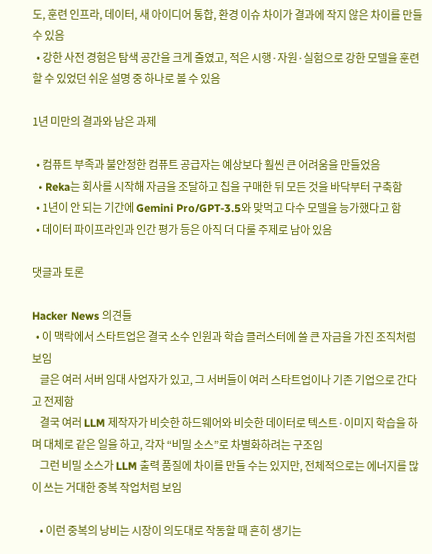도, 훈련 인프라, 데이터, 새 아이디어 통합, 환경 이슈 차이가 결과에 작지 않은 차이를 만들 수 있음
  • 강한 사전 경험은 탐색 공간을 크게 줄였고, 적은 시행·자원·실험으로 강한 모델을 훈련할 수 있었던 쉬운 설명 중 하나로 볼 수 있음

1년 미만의 결과와 남은 과제

  • 컴퓨트 부족과 불안정한 컴퓨트 공급자는 예상보다 훨씬 큰 어려움을 만들었음
  • Reka는 회사를 시작해 자금을 조달하고 칩을 구매한 뒤 모든 것을 바닥부터 구축함
  • 1년이 안 되는 기간에 Gemini Pro/GPT-3.5와 맞먹고 다수 모델을 능가했다고 함
  • 데이터 파이프라인과 인간 평가 등은 아직 더 다룰 주제로 남아 있음

댓글과 토론

Hacker News 의견들
  • 이 맥락에서 스타트업은 결국 소수 인원과 학습 클러스터에 쓸 큰 자금을 가진 조직처럼 보임
    글은 여러 서버 임대 사업자가 있고, 그 서버들이 여러 스타트업이나 기존 기업으로 간다고 전제함
    결국 여러 LLM 제작자가 비슷한 하드웨어와 비슷한 데이터로 텍스트·이미지 학습을 하며 대체로 같은 일을 하고, 각자 “비밀 소스”로 차별화하려는 구조임
    그런 비밀 소스가 LLM 출력 품질에 차이를 만들 수는 있지만, 전체적으로는 에너지를 많이 쓰는 거대한 중복 작업처럼 보임

    • 이런 중복의 낭비는 시장이 의도대로 작동할 때 흔히 생기는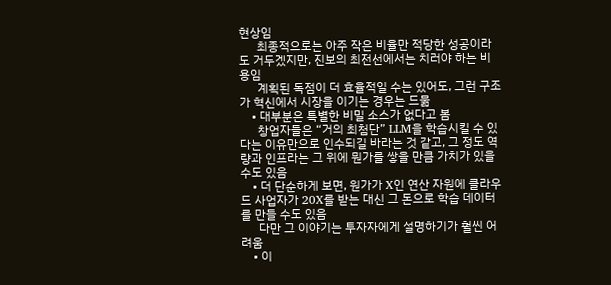현상임
      최종적으로는 아주 작은 비율만 적당한 성공이라도 거두겠지만, 진보의 최전선에서는 치러야 하는 비용임
      계획된 독점이 더 효율적일 수는 있어도, 그런 구조가 혁신에서 시장을 이기는 경우는 드묾
    • 대부분은 특별한 비밀 소스가 없다고 봄
      창업자들은 “거의 최첨단” LLM을 학습시킬 수 있다는 이유만으로 인수되길 바라는 것 같고, 그 정도 역량과 인프라는 그 위에 뭔가를 쌓을 만큼 가치가 있을 수도 있음
    • 더 단순하게 보면, 원가가 X인 연산 자원에 클라우드 사업자가 20X를 받는 대신 그 돈으로 학습 데이터를 만들 수도 있음
      다만 그 이야기는 투자자에게 설명하기가 훨씬 어려움
    • 이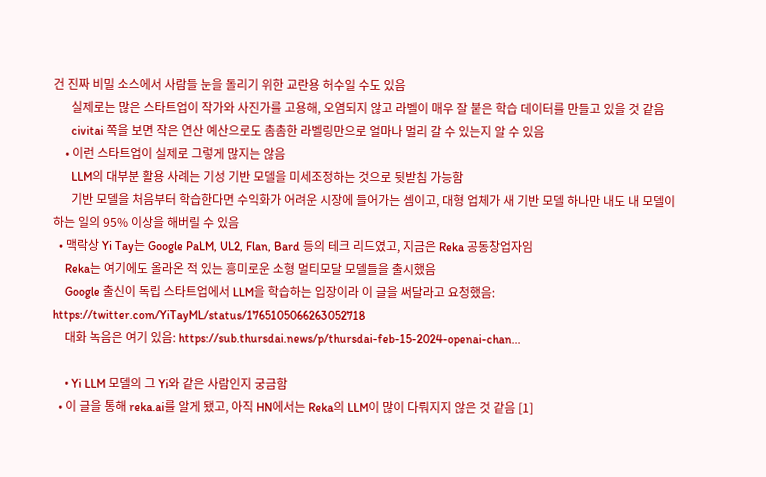건 진짜 비밀 소스에서 사람들 눈을 돌리기 위한 교란용 허수일 수도 있음
      실제로는 많은 스타트업이 작가와 사진가를 고용해, 오염되지 않고 라벨이 매우 잘 붙은 학습 데이터를 만들고 있을 것 같음
      civitai 쪽을 보면 작은 연산 예산으로도 촘촘한 라벨링만으로 얼마나 멀리 갈 수 있는지 알 수 있음
    • 이런 스타트업이 실제로 그렇게 많지는 않음
      LLM의 대부분 활용 사례는 기성 기반 모델을 미세조정하는 것으로 뒷받침 가능함
      기반 모델을 처음부터 학습한다면 수익화가 어려운 시장에 들어가는 셈이고, 대형 업체가 새 기반 모델 하나만 내도 내 모델이 하는 일의 95% 이상을 해버릴 수 있음
  • 맥락상 Yi Tay는 Google PaLM, UL2, Flan, Bard 등의 테크 리드였고, 지금은 Reka 공동창업자임
    Reka는 여기에도 올라온 적 있는 흥미로운 소형 멀티모달 모델들을 출시했음
    Google 출신이 독립 스타트업에서 LLM을 학습하는 입장이라 이 글을 써달라고 요청했음: https://twitter.com/YiTayML/status/1765105066263052718
    대화 녹음은 여기 있음: https://sub.thursdai.news/p/thursdai-feb-15-2024-openai-chan...

    • Yi LLM 모델의 그 Yi와 같은 사람인지 궁금함
  • 이 글을 통해 reka.ai를 알게 됐고, 아직 HN에서는 Reka의 LLM이 많이 다뤄지지 않은 것 같음 [1]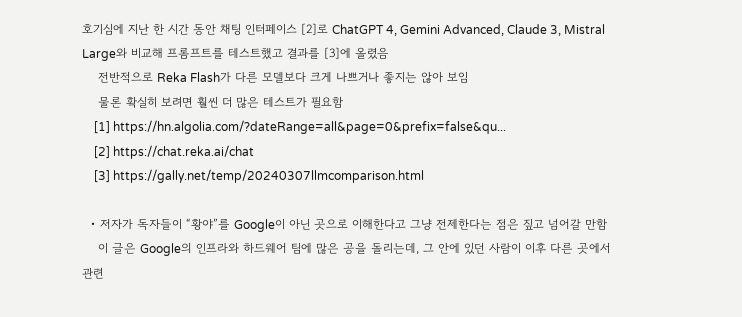호기심에 지난 한 시간 동안 채팅 인터페이스 [2]로 ChatGPT 4, Gemini Advanced, Claude 3, Mistral Large와 비교해 프롬프트를 테스트했고 결과를 [3]에 올렸음
    전반적으로 Reka Flash가 다른 모델보다 크게 나쁘거나 좋지는 않아 보임
    물론 확실히 보려면 훨씬 더 많은 테스트가 필요함
    [1] https://hn.algolia.com/?dateRange=all&page=0&prefix=false&qu...
    [2] https://chat.reka.ai/chat
    [3] https://gally.net/temp/20240307llmcomparison.html

  • 저자가 독자들이 “황야”를 Google이 아닌 곳으로 이해한다고 그냥 전제한다는 점은 짚고 넘어갈 만함
    이 글은 Google의 인프라와 하드웨어 팀에 많은 공을 돌리는데, 그 안에 있던 사람이 이후 다른 곳에서 관련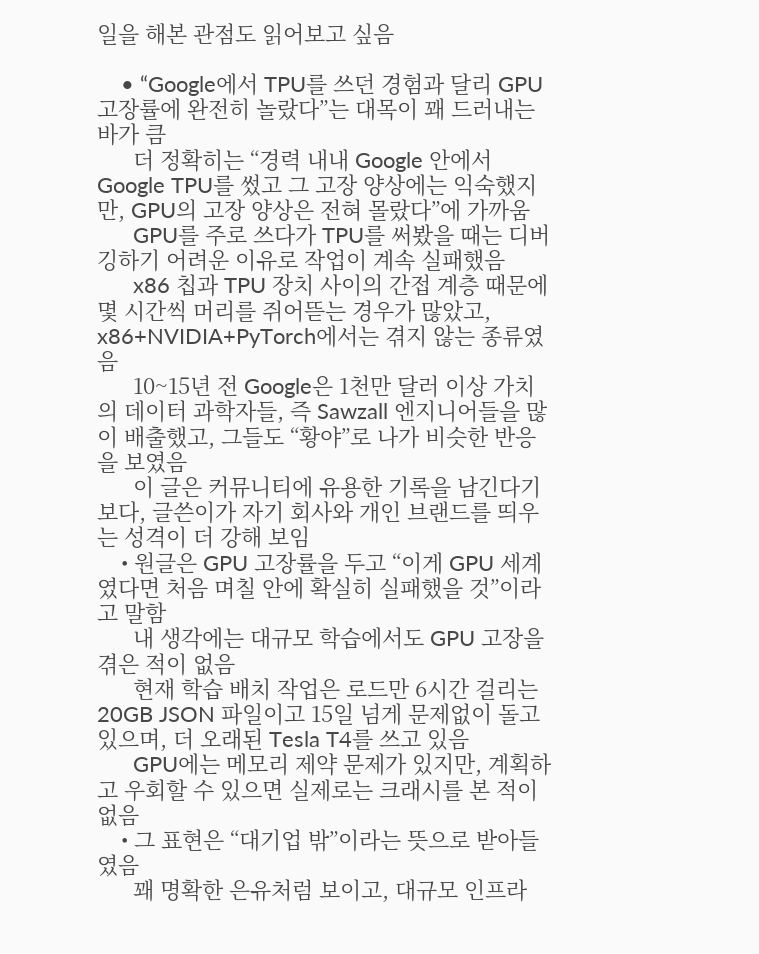일을 해본 관점도 읽어보고 싶음

    • “Google에서 TPU를 쓰던 경험과 달리 GPU 고장률에 완전히 놀랐다”는 대목이 꽤 드러내는 바가 큼
      더 정확히는 “경력 내내 Google 안에서 Google TPU를 썼고 그 고장 양상에는 익숙했지만, GPU의 고장 양상은 전혀 몰랐다”에 가까움
      GPU를 주로 쓰다가 TPU를 써봤을 때는 디버깅하기 어려운 이유로 작업이 계속 실패했음
      x86 칩과 TPU 장치 사이의 간접 계층 때문에 몇 시간씩 머리를 쥐어뜯는 경우가 많았고, x86+NVIDIA+PyTorch에서는 겪지 않는 종류였음
      10~15년 전 Google은 1천만 달러 이상 가치의 데이터 과학자들, 즉 Sawzall 엔지니어들을 많이 배출했고, 그들도 “황야”로 나가 비슷한 반응을 보였음
      이 글은 커뮤니티에 유용한 기록을 남긴다기보다, 글쓴이가 자기 회사와 개인 브랜드를 띄우는 성격이 더 강해 보임
    • 원글은 GPU 고장률을 두고 “이게 GPU 세계였다면 처음 며칠 안에 확실히 실패했을 것”이라고 말함
      내 생각에는 대규모 학습에서도 GPU 고장을 겪은 적이 없음
      현재 학습 배치 작업은 로드만 6시간 걸리는 20GB JSON 파일이고 15일 넘게 문제없이 돌고 있으며, 더 오래된 Tesla T4를 쓰고 있음
      GPU에는 메모리 제약 문제가 있지만, 계획하고 우회할 수 있으면 실제로는 크래시를 본 적이 없음
    • 그 표현은 “대기업 밖”이라는 뜻으로 받아들였음
      꽤 명확한 은유처럼 보이고, 대규모 인프라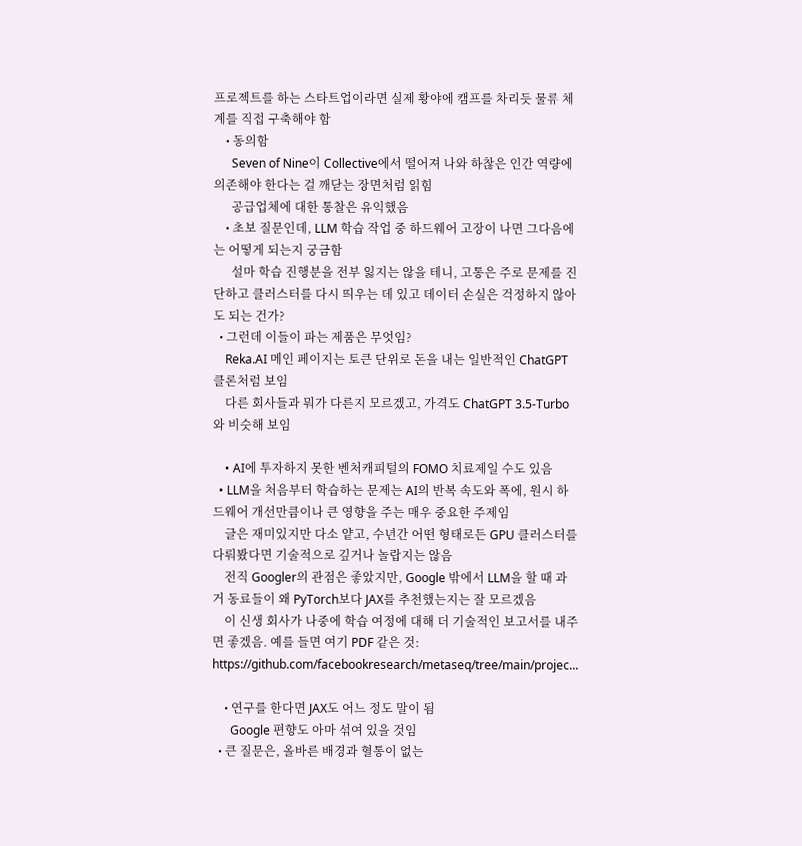프로젝트를 하는 스타트업이라면 실제 황야에 캠프를 차리듯 물류 체계를 직접 구축해야 함
    • 동의함
      Seven of Nine이 Collective에서 떨어져 나와 하찮은 인간 역량에 의존해야 한다는 걸 깨닫는 장면처럼 읽힘
      공급업체에 대한 통찰은 유익했음
    • 초보 질문인데, LLM 학습 작업 중 하드웨어 고장이 나면 그다음에는 어떻게 되는지 궁금함
      설마 학습 진행분을 전부 잃지는 않을 테니, 고통은 주로 문제를 진단하고 클러스터를 다시 띄우는 데 있고 데이터 손실은 걱정하지 않아도 되는 건가?
  • 그런데 이들이 파는 제품은 무엇임?
    Reka.AI 메인 페이지는 토큰 단위로 돈을 내는 일반적인 ChatGPT 클론처럼 보임
    다른 회사들과 뭐가 다른지 모르겠고, 가격도 ChatGPT 3.5-Turbo와 비슷해 보임

    • AI에 투자하지 못한 벤처캐피털의 FOMO 치료제일 수도 있음
  • LLM을 처음부터 학습하는 문제는 AI의 반복 속도와 폭에, 원시 하드웨어 개선만큼이나 큰 영향을 주는 매우 중요한 주제임
    글은 재미있지만 다소 얕고, 수년간 어떤 형태로든 GPU 클러스터를 다뤄봤다면 기술적으로 깊거나 놀랍지는 않음
    전직 Googler의 관점은 좋았지만, Google 밖에서 LLM을 할 때 과거 동료들이 왜 PyTorch보다 JAX를 추천했는지는 잘 모르겠음
    이 신생 회사가 나중에 학습 여정에 대해 더 기술적인 보고서를 내주면 좋겠음. 예를 들면 여기 PDF 같은 것: https://github.com/facebookresearch/metaseq/tree/main/projec...

    • 연구를 한다면 JAX도 어느 정도 말이 됨
      Google 편향도 아마 섞여 있을 것임
  • 큰 질문은, 올바른 배경과 혈통이 없는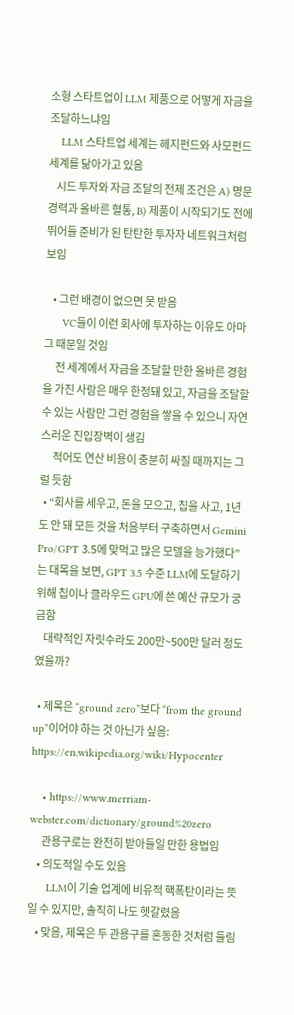소형 스타트업이 LLM 제품으로 어떻게 자금을 조달하느냐임
    LLM 스타트업 세계는 헤지펀드와 사모펀드 세계를 닮아가고 있음
    시드 투자와 자금 조달의 전제 조건은 A) 명문 경력과 올바른 혈통, B) 제품이 시작되기도 전에 뛰어들 준비가 된 탄탄한 투자자 네트워크처럼 보임

    • 그런 배경이 없으면 못 받음
      VC들이 이런 회사에 투자하는 이유도 아마 그 때문일 것임
      전 세계에서 자금을 조달할 만한 올바른 경험을 가진 사람은 매우 한정돼 있고, 자금을 조달할 수 있는 사람만 그런 경험을 쌓을 수 있으니 자연스러운 진입장벽이 생김
      적어도 연산 비용이 충분히 싸질 때까지는 그럴 듯함
  • “회사를 세우고, 돈을 모으고, 칩을 사고, 1년도 안 돼 모든 것을 처음부터 구축하면서 Gemini Pro/GPT 3.5에 맞먹고 많은 모델을 능가했다”는 대목을 보면, GPT 3.5 수준 LLM에 도달하기 위해 칩이나 클라우드 GPU에 쓴 예산 규모가 궁금함
    대략적인 자릿수라도 200만~500만 달러 정도였을까?

  • 제목은 “ground zero”보다 “from the ground up”이어야 하는 것 아닌가 싶음: https://en.wikipedia.org/wiki/Hypocenter

    • https://www.merriam-webster.com/dictionary/ground%20zero
      관용구로는 완전히 받아들일 만한 용법임
    • 의도적일 수도 있음
      LLM이 기술 업계에 비유적 핵폭탄이라는 뜻일 수 있지만, 솔직히 나도 헷갈렸음
    • 맞음, 제목은 두 관용구를 혼동한 것처럼 들림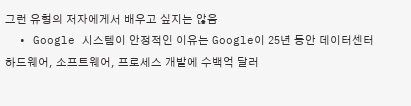그런 유형의 저자에게서 배우고 싶지는 않음
  • Google 시스템이 안정적인 이유는 Google이 25년 동안 데이터센터 하드웨어, 소프트웨어, 프로세스 개발에 수백억 달러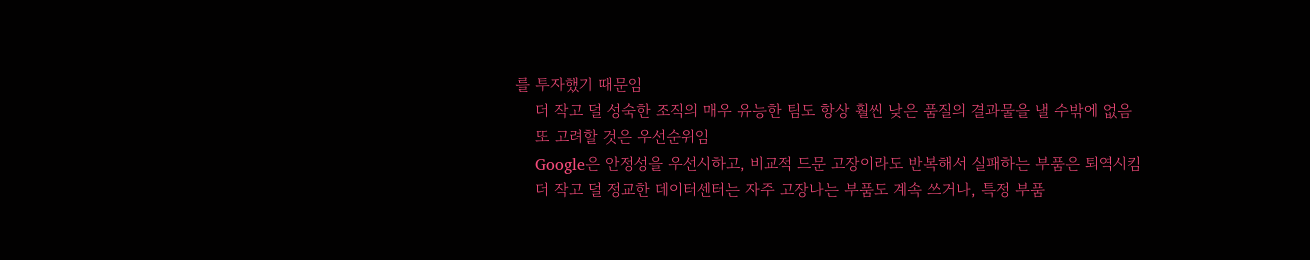를 투자했기 때문임
    더 작고 덜 성숙한 조직의 매우 유능한 팀도 항상 훨씬 낮은 품질의 결과물을 낼 수밖에 없음
    또 고려할 것은 우선순위임
    Google은 안정성을 우선시하고, 비교적 드문 고장이라도 반복해서 실패하는 부품은 퇴역시킴
    더 작고 덜 정교한 데이터센터는 자주 고장나는 부품도 계속 쓰거나, 특정 부품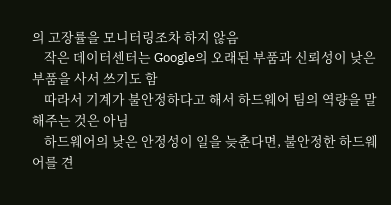의 고장률을 모니터링조차 하지 않음
    작은 데이터센터는 Google의 오래된 부품과 신뢰성이 낮은 부품을 사서 쓰기도 함
    따라서 기계가 불안정하다고 해서 하드웨어 팀의 역량을 말해주는 것은 아님
    하드웨어의 낮은 안정성이 일을 늦춘다면, 불안정한 하드웨어를 견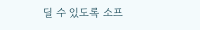딜 수 있도록 소프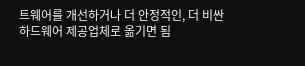트웨어를 개선하거나 더 안정적인, 더 비싼 하드웨어 제공업체로 옮기면 됨